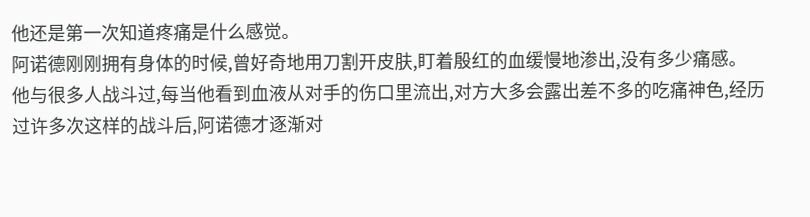他还是第一次知道疼痛是什么感觉。
阿诺德刚刚拥有身体的时候,曾好奇地用刀割开皮肤,盯着殷红的血缓慢地渗出,没有多少痛感。
他与很多人战斗过,每当他看到血液从对手的伤口里流出,对方大多会露出差不多的吃痛神色,经历过许多次这样的战斗后,阿诺德才逐渐对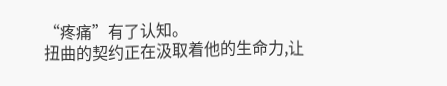“疼痛”有了认知。
扭曲的契约正在汲取着他的生命力,让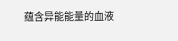蕴含异能能量的血液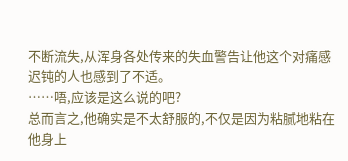不断流失,从浑身各处传来的失血警告让他这个对痛感迟钝的人也感到了不适。
……唔,应该是这么说的吧?
总而言之,他确实是不太舒服的,不仅是因为粘腻地粘在他身上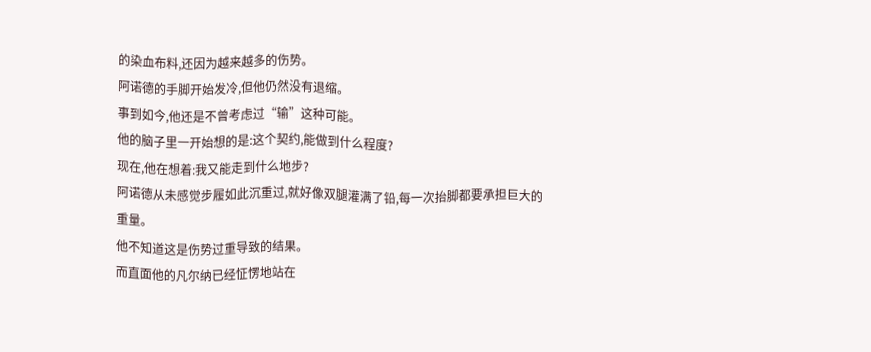的染血布料,还因为越来越多的伤势。
阿诺德的手脚开始发冷,但他仍然没有退缩。
事到如今,他还是不曾考虑过“输”这种可能。
他的脑子里一开始想的是:这个契约,能做到什么程度?
现在,他在想着:我又能走到什么地步?
阿诺德从未感觉步履如此沉重过,就好像双腿灌满了铅,每一次抬脚都要承担巨大的重量。
他不知道这是伤势过重导致的结果。
而直面他的凡尔纳已经怔愣地站在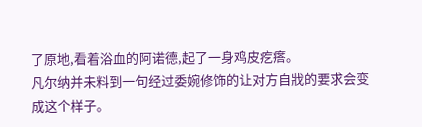了原地,看着浴血的阿诺德,起了一身鸡皮疙瘩。
凡尔纳并未料到一句经过委婉修饰的让对方自戕的要求会变成这个样子。